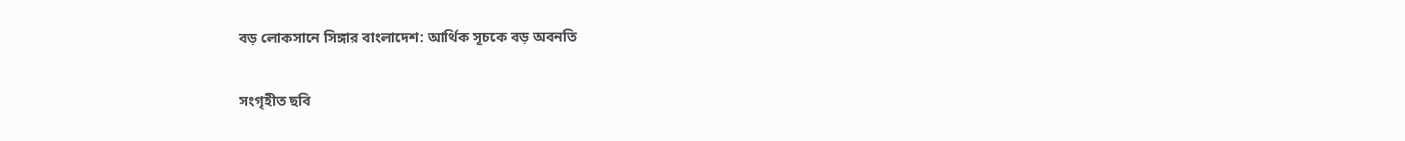বড় লোকসানে সিঙ্গার বাংলাদেশ: আর্থিক সূচকে বড় অবনতি

সংগৃহীত ছবি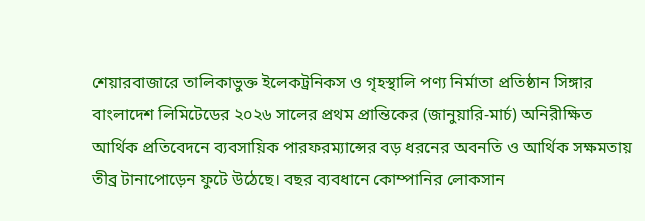শেয়ারবাজারে তালিকাভুক্ত ইলেকট্রনিকস ও গৃহস্থালি পণ্য নির্মাতা প্রতিষ্ঠান সিঙ্গার বাংলাদেশ লিমিটেডের ২০২৬ সালের প্রথম প্রান্তিকের (জানুয়ারি-মার্চ) অনিরীক্ষিত আর্থিক প্রতিবেদনে ব্যবসায়িক পারফরম্যান্সের বড় ধরনের অবনতি ও আর্থিক সক্ষমতায় তীব্র টানাপোড়েন ফুটে উঠেছে। বছর ব্যবধানে কোম্পানির লোকসান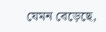যেমন বেড়েছে,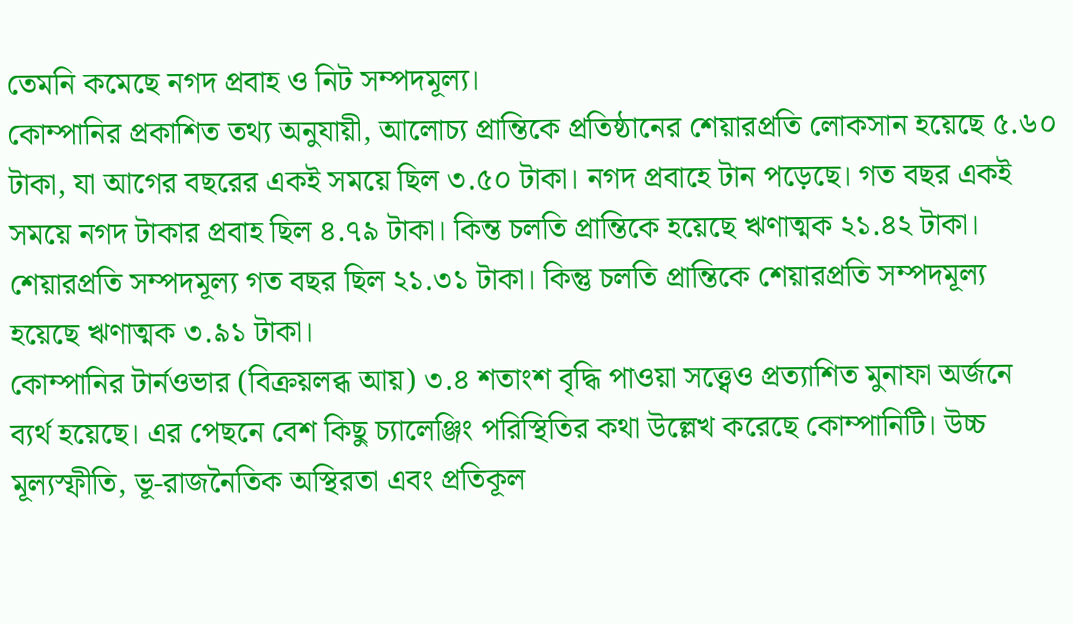তেমনি কমেছে নগদ প্রবাহ ও নিট সম্পদমূল্য।
কোম্পানির প্রকাশিত তথ্য অনুযায়ী, আলোচ্য প্রান্তিকে প্রতিষ্ঠানের শেয়ারপ্রতি লোকসান হয়েছে ৫.৬০ টাকা, যা আগের বছরের একই সময়ে ছিল ৩.৫০ টাকা। নগদ প্রবাহে টান পড়েছে। গত বছর একই সময়ে নগদ টাকার প্রবাহ ছিল ৪.৭৯ টাকা। কিন্ত চলতি প্রান্তিকে হয়েছে ঋণাত্মক ২১.৪২ টাকা। শেয়ারপ্রতি সম্পদমূল্য গত বছর ছিল ২১.৩১ টাকা। কিন্তু চলতি প্রান্তিকে শেয়ারপ্রতি সম্পদমূল্য হয়েছে ঋণাত্মক ৩.৯১ টাকা।
কোম্পানির টার্নওভার (বিক্রয়লব্ধ আয়) ৩.৪ শতাংশ বৃদ্ধি পাওয়া সত্ত্বেও প্রত্যাশিত মুনাফা অর্জনে ব্যর্থ হয়েছে। এর পেছনে বেশ কিছু চ্যালেঞ্জিং পরিস্থিতির কথা উল্লেখ করেছে কোম্পানিটি। উচ্চ মূল্যস্ফীতি, ভূ-রাজনৈতিক অস্থিরতা এবং প্রতিকূল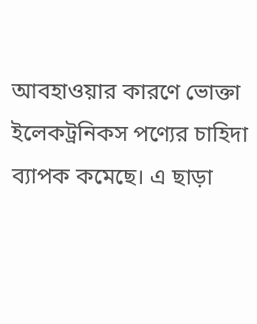আবহাওয়ার কারণে ভোক্তা ইলেকট্রনিকস পণ্যের চাহিদা ব্যাপক কমেছে। এ ছাড়া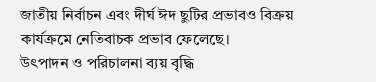জাতীয় নির্বাচন এবং দীর্ঘ ঈদ ছুটির প্রভাবও বিক্রয় কার্যক্রমে নেতিবাচক প্রভাব ফেলেছে।
উৎপাদন ও পরিচালনা ব্যয় বৃদ্ধি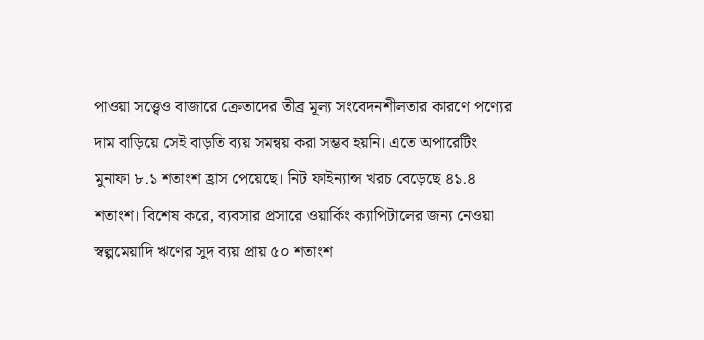পাওয়া সত্ত্বেও বাজারে ক্রেতাদের তীব্র মূল্য সংবেদনশীলতার কারণে পণ্যের দাম বাড়িয়ে সেই বাড়তি ব্যয় সমন্বয় করা সম্ভব হয়নি। এতে অপারেটিং মুনাফা ৮.১ শতাংশ হ্রাস পেয়েছে। নিট ফাইন্যান্স খরচ বেড়েছে ৪১.৪ শতাংশ। বিশেষ করে, ব্যবসার প্রসারে ওয়ার্কিং ক্যাপিটালের জন্য নেওয়া স্বল্পমেয়াদি ঋণের সুদ ব্যয় প্রায় ৫০ শতাংশ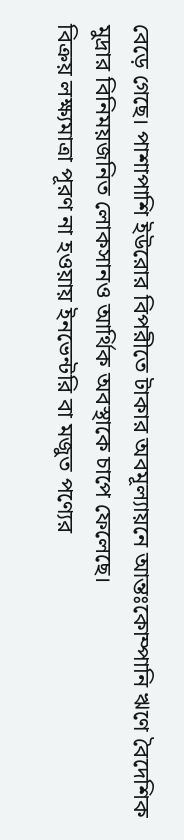বেড়ে গেছে। পাশাপাশি ইউরোর বিপরীতে টাকার অবমূল্যায়নে আন্তঃকোম্পানি ঋণে বৈদেশিক মুদ্রার বিনিময়জনিত লোকসানও আর্থিক অবস্থাকে চাপে ফেলেছে।
বিক্রয় লক্ষ্যমাত্রা পূরণ না হওয়ায় ইনভেন্টরি বা মজুত পণ্যের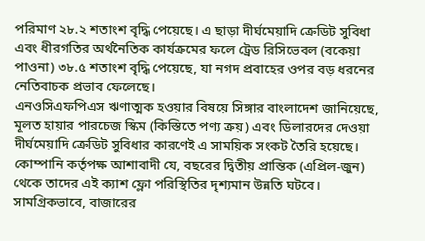পরিমাণ ২৮.২ শতাংশ বৃদ্ধি পেয়েছে। এ ছাড়া দীর্ঘমেয়াদি ক্রেডিট সুবিধা এবং ধীরগতির অর্থনৈতিক কার্যক্রমের ফলে ট্রেড রিসিভেবল (বকেয়া পাওনা) ৩৮.৫ শতাংশ বৃদ্ধি পেয়েছে, যা নগদ প্রবাহের ওপর বড় ধরনের নেতিবাচক প্রভাব ফেলেছে।
এনওসিএফপিএস ঋণাত্মক হওয়ার বিষয়ে সিঙ্গার বাংলাদেশ জানিয়েছে, মূলত হায়ার পারচেজ স্কিম (কিস্তিতে পণ্য ক্রয়) এবং ডিলারদের দেওয়া দীর্ঘমেয়াদি ক্রেডিট সুবিধার কারণেই এ সাময়িক সংকট তৈরি হয়েছে। কোম্পানি কর্তৃপক্ষ আশাবাদী যে, বছরের দ্বিতীয় প্রান্তিক (এপ্রিল-জুন) থেকে তাদের এই ক্যাশ ফ্লো পরিস্থিতির দৃশ্যমান উন্নতি ঘটবে।
সামগ্রিকভাবে, বাজারের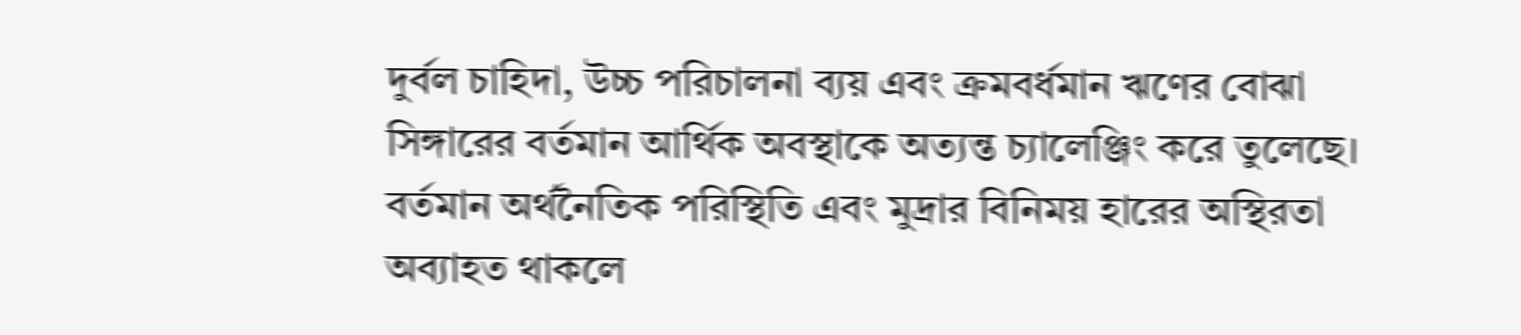দুর্বল চাহিদা, উচ্চ পরিচালনা ব্যয় এবং ক্রমবর্ধমান ঋণের বোঝা সিঙ্গারের বর্তমান আর্থিক অবস্থাকে অত্যন্ত চ্যালেঞ্জিং করে তুলেছে। বর্তমান অর্থনৈতিক পরিস্থিতি এবং মুদ্রার বিনিময় হারের অস্থিরতা অব্যাহত থাকলে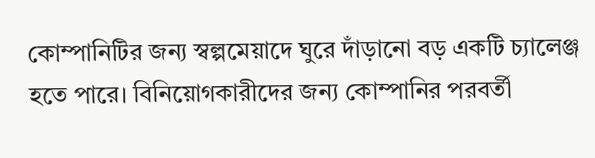কোম্পানিটির জন্য স্বল্পমেয়াদে ঘুরে দাঁড়ানো বড় একটি চ্যালেঞ্জ হতে পারে। বিনিয়োগকারীদের জন্য কোম্পানির পরবর্তী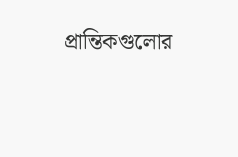প্রান্তিকগুলোর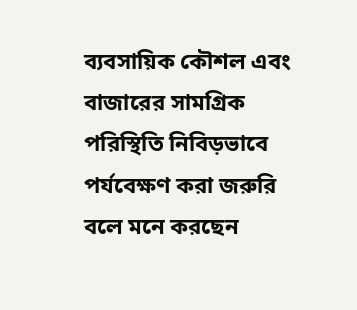ব্যবসায়িক কৌশল এবং বাজারের সামগ্রিক পরিস্থিতি নিবিড়ভাবে পর্যবেক্ষণ করা জরুরি বলে মনে করছেন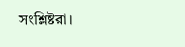সংশ্লিষ্টরা।